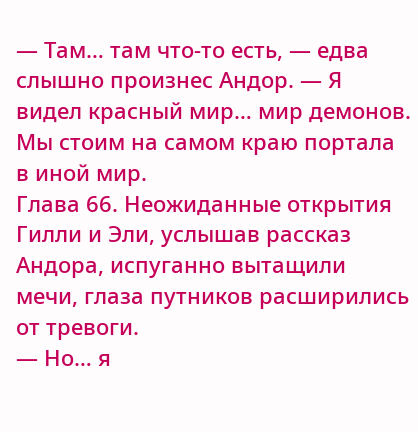— Там… там что-то есть, — едва слышно произнес Андор. — Я видел красный мир… мир демонов. Мы стоим на самом краю портала в иной мир.
Глава 66. Неожиданные открытия
Гилли и Эли, услышав рассказ Андора, испуганно вытащили мечи, глаза путников расширились от тревоги.
— Но… я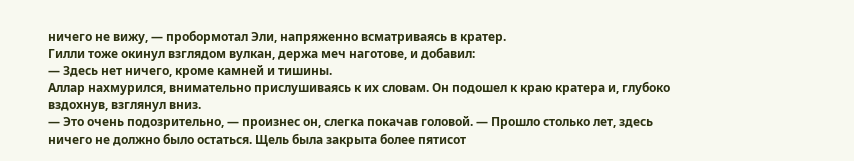ничего не вижу, — пробормотал Эли, напряженно всматриваясь в кратер.
Гилли тоже окинул взглядом вулкан, держа меч наготове, и добавил:
— Здесь нет ничего, кроме камней и тишины.
Аллар нахмурился, внимательно прислушиваясь к их словам. Он подошел к краю кратера и, глубоко вздохнув, взглянул вниз.
— Это очень подозрительно, — произнес он, слегка покачав головой. — Прошло столько лет, здесь ничего не должно было остаться. Щель была закрыта более пятисот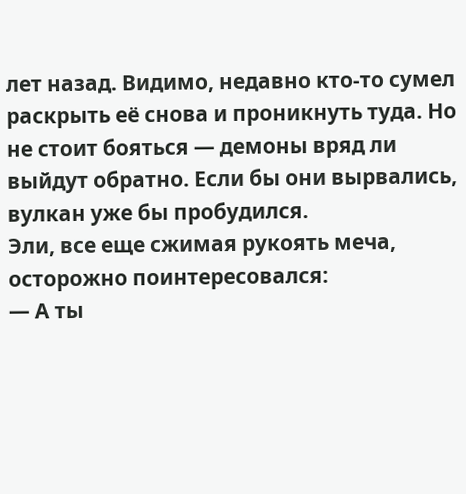лет назад. Видимо, недавно кто-то сумел раскрыть её снова и проникнуть туда. Но не стоит бояться — демоны вряд ли выйдут обратно. Если бы они вырвались, вулкан уже бы пробудился.
Эли, все еще сжимая рукоять меча, осторожно поинтересовался:
— А ты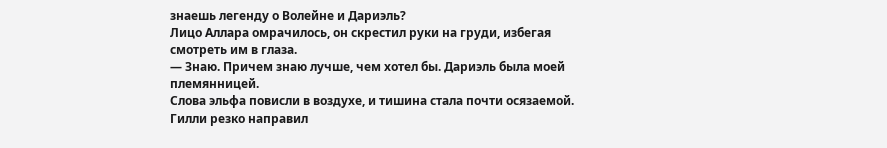знаешь легенду о Волейне и Дариэль?
Лицо Аллара омрачилось, он скрестил руки на груди, избегая смотреть им в глаза.
— Знаю. Причем знаю лучше, чем хотел бы. Дариэль была моей племянницей.
Слова эльфа повисли в воздухе, и тишина стала почти осязаемой. Гилли резко направил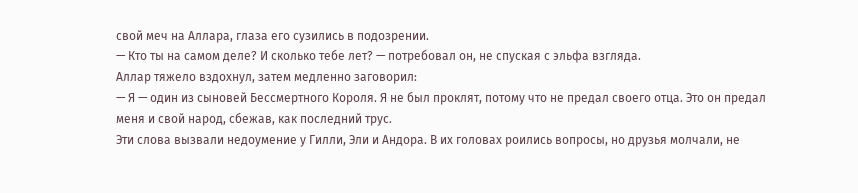свой меч на Аллара, глаза его сузились в подозрении.
— Кто ты на самом деле? И сколько тебе лет? — потребовал он, не спуская с эльфа взгляда.
Аллар тяжело вздохнул, затем медленно заговорил:
— Я — один из сыновей Бессмертного Короля. Я не был проклят, потому что не предал своего отца. Это он предал меня и свой народ, сбежав, как последний трус.
Эти слова вызвали недоумение у Гилли, Эли и Андора. В их головах роились вопросы, но друзья молчали, не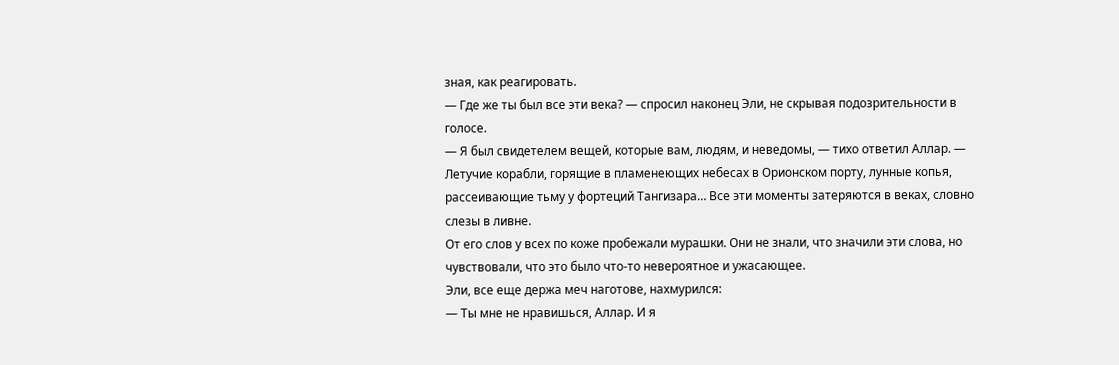зная, как реагировать.
— Где же ты был все эти века? — спросил наконец Эли, не скрывая подозрительности в голосе.
— Я был свидетелем вещей, которые вам, людям, и неведомы, — тихо ответил Аллар. — Летучие корабли, горящие в пламенеющих небесах в Орионском порту, лунные копья, рассеивающие тьму у фортеций Тангизара… Все эти моменты затеряются в веках, словно слезы в ливне.
От его слов у всех по коже пробежали мурашки. Они не знали, что значили эти слова, но чувствовали, что это было что-то невероятное и ужасающее.
Эли, все еще держа меч наготове, нахмурился:
— Ты мне не нравишься, Аллар. И я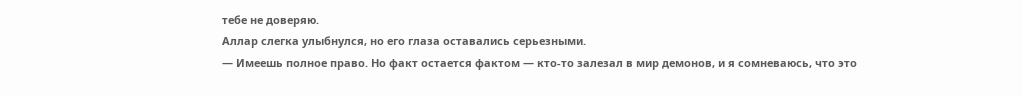тебе не доверяю.
Аллар слегка улыбнулся, но его глаза оставались серьезными.
— Имеешь полное право. Но факт остается фактом — кто-то залезал в мир демонов, и я сомневаюсь, что это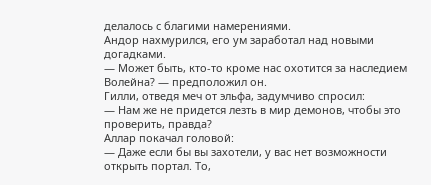делалось с благими намерениями.
Андор нахмурился, его ум заработал над новыми догадками.
— Может быть, кто-то кроме нас охотится за наследием Волейна? — предположил он.
Гилли, отведя меч от эльфа, задумчиво спросил:
— Нам же не придется лезть в мир демонов, чтобы это проверить, правда?
Аллар покачал головой:
— Даже если бы вы захотели, у вас нет возможности открыть портал. То,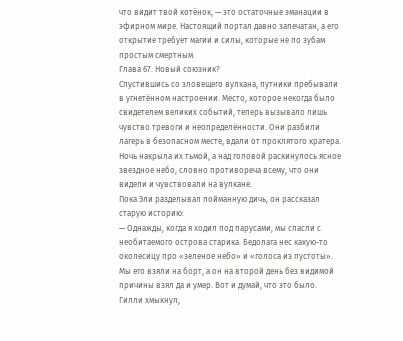что видит твой котёнок, — это остаточные эманации в эфирном мире. Настоящий портал давно запечатан, а его открытие требует магии и силы, которые не по зубам простым смертным.
Глава 67. Новый союзник?
Спустившись со зловещего вулкана, путники пребывали в угнетённом настроении. Место, которое некогда было свидетелем великих событий, теперь вызывало лишь чувство тревоги и неопределённости. Они разбили лагерь в безопасном месте, вдали от проклятого кратера. Ночь накрыла их тьмой, а над головой раскинулось ясное звездное небо, словно противореча всему, что они видели и чувствовали на вулкане.
Пока Эли разделывал пойманную дичь, он рассказал старую историю:
— Однажды, когда я ходил под парусами, мы спасли с необитаемого острова старика. Бедолага нес какую-то околесицу про «зеленое небо» и «голоса из пустоты». Мы его взяли на борт, а он на второй день без видимой причины взял да и умер. Вот и думай, что это было.
Гилли хмыкнул,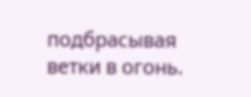подбрасывая ветки в огонь.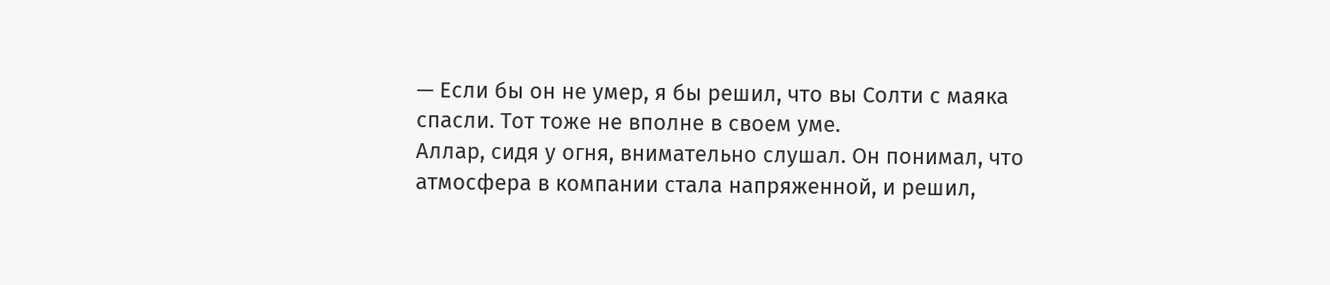— Если бы он не умер, я бы решил, что вы Солти с маяка спасли. Тот тоже не вполне в своем уме.
Аллар, сидя у огня, внимательно слушал. Он понимал, что атмосфера в компании стала напряженной, и решил,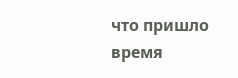что пришло время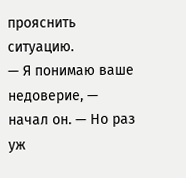прояснить ситуацию.
— Я понимаю ваше недоверие, — начал он. — Но раз уж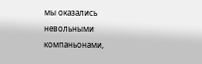мы оказались невольными компаньонами,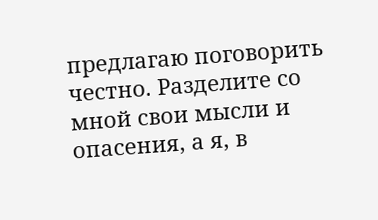предлагаю поговорить честно. Разделите со мной свои мысли и опасения, а я, в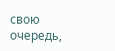свою очередь,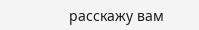расскажу вам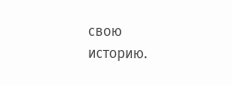свою историю.